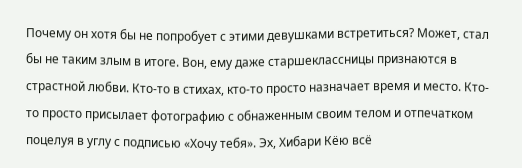Почему он хотя бы не попробует с этими девушками встретиться? Может, стал бы не таким злым в итоге. Вон, ему даже старшеклассницы признаются в страстной любви. Кто-то в стихах, кто-то просто назначает время и место. Кто-то просто присылает фотографию с обнаженным своим телом и отпечатком поцелуя в углу с подписью «Хочу тебя». Эх, Хибари Кёю всё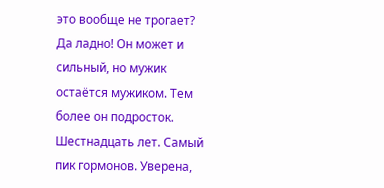это вообще не трогает? Да ладно! Он может и сильный, но мужик остаётся мужиком. Тем более он подросток. Шестнадцать лет. Самый пик гормонов. Уверена,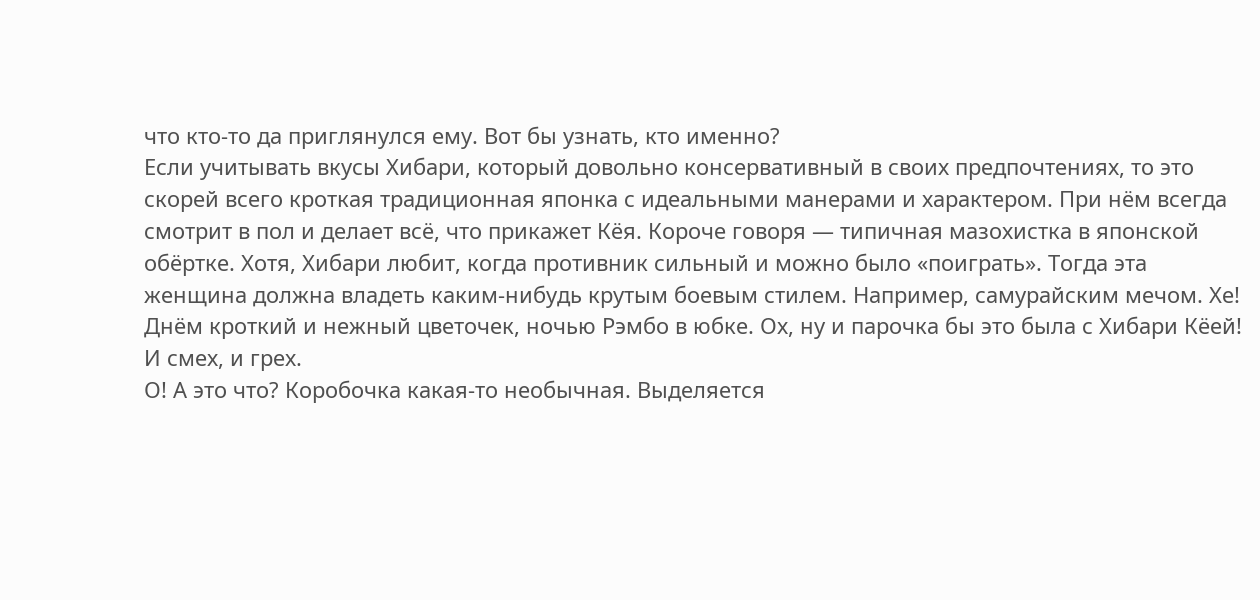что кто-то да приглянулся ему. Вот бы узнать, кто именно?
Если учитывать вкусы Хибари, который довольно консервативный в своих предпочтениях, то это скорей всего кроткая традиционная японка с идеальными манерами и характером. При нём всегда смотрит в пол и делает всё, что прикажет Кёя. Короче говоря — типичная мазохистка в японской обёртке. Хотя, Хибари любит, когда противник сильный и можно было «поиграть». Тогда эта женщина должна владеть каким-нибудь крутым боевым стилем. Например, самурайским мечом. Хе! Днём кроткий и нежный цветочек, ночью Рэмбо в юбке. Ох, ну и парочка бы это была с Хибари Кёей! И смех, и грех.
О! А это что? Коробочка какая-то необычная. Выделяется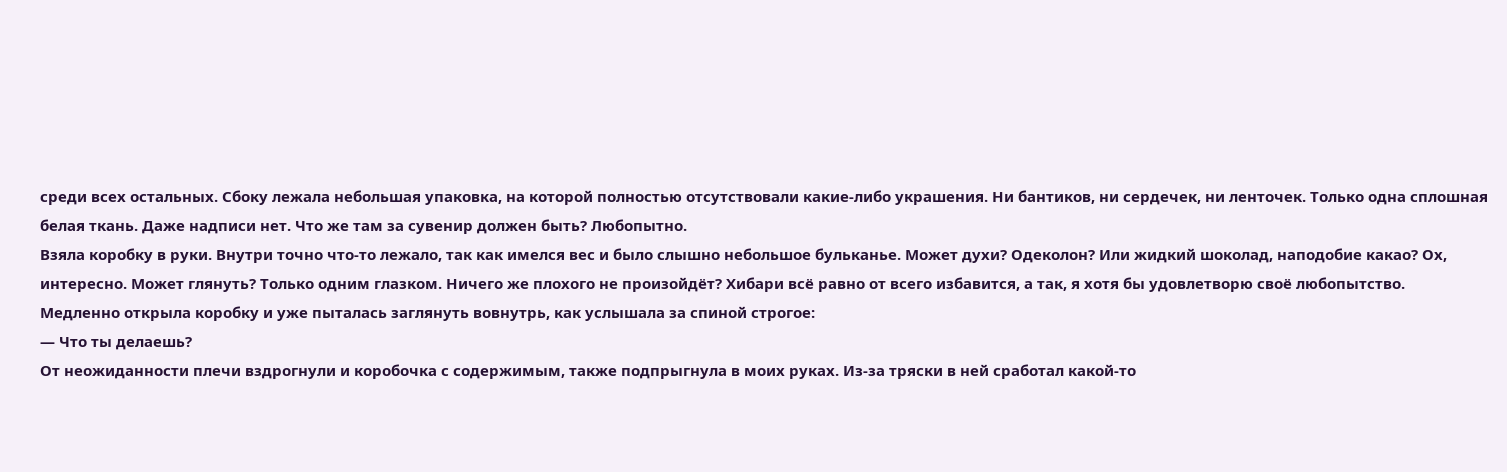среди всех остальных. Сбоку лежала небольшая упаковка, на которой полностью отсутствовали какие-либо украшения. Ни бантиков, ни сердечек, ни ленточек. Только одна сплошная белая ткань. Даже надписи нет. Что же там за сувенир должен быть? Любопытно.
Взяла коробку в руки. Внутри точно что-то лежало, так как имелся вес и было слышно небольшое бульканье. Может духи? Одеколон? Или жидкий шоколад, наподобие какао? Ох, интересно. Может глянуть? Только одним глазком. Ничего же плохого не произойдёт? Хибари всё равно от всего избавится, а так, я хотя бы удовлетворю своё любопытство.
Медленно открыла коробку и уже пыталась заглянуть вовнутрь, как услышала за спиной строгое:
— Что ты делаешь?
От неожиданности плечи вздрогнули и коробочка с содержимым, также подпрыгнула в моих руках. Из-за тряски в ней сработал какой-то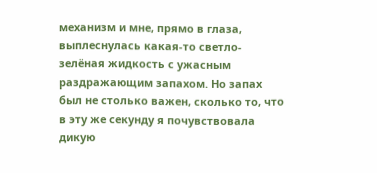механизм и мне, прямо в глаза, выплеснулась какая-то светло-зелёная жидкость с ужасным раздражающим запахом. Но запах был не столько важен, сколько то, что в эту же секунду я почувствовала дикую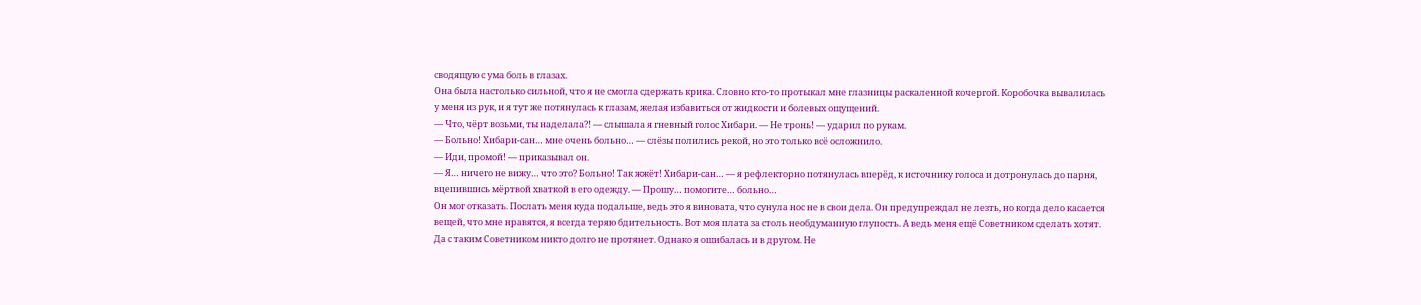сводящую с ума боль в глазах.
Она была настолько сильной, что я не смогла сдержать крика. Словно кто-то протыкал мне глазницы раскаленной кочергой. Коробочка вывалилась у меня из рук, и я тут же потянулась к глазам, желая избавиться от жидкости и болевых ощущений.
— Что, чёрт возьми, ты наделала?! — слышала я гневный голос Хибари. — Не тронь! — ударил по рукам.
— Больно! Хибари-сан… мне очень больно… — слёзы полились рекой, но это только всё осложнило.
— Иди, промой! — приказывал он.
— Я… ничего не вижу… что это? Больно! Так жжёт! Хибари-сан… — я рефлекторно потянулась вперёд, к источнику голоса и дотронулась до парня, вцепившись мёртвой хваткой в его одежду. — Прошу… помогите… больно…
Он мог отказать. Послать меня куда подальше, ведь это я виновата, что сунула нос не в свои дела. Он предупреждал не лезть, но когда дело касается вещей, что мне нравятся, я всегда теряю бдительность. Вот моя плата за столь необдуманную глупость. А ведь меня ещё Советником сделать хотят. Да с таким Советником никто долго не протянет. Однако я ошибалась и в другом. Не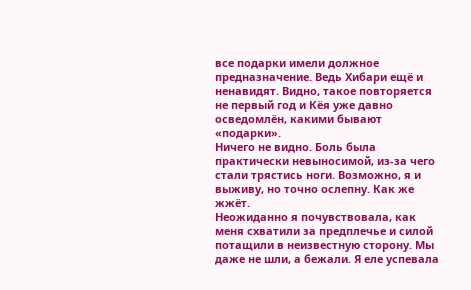все подарки имели должное предназначение. Ведь Хибари ещё и ненавидят. Видно, такое повторяется не первый год и Кёя уже давно осведомлён, какими бывают «подарки».
Ничего не видно. Боль была практически невыносимой, из-за чего стали трястись ноги. Возможно, я и выживу, но точно ослепну. Как же жжёт.
Неожиданно я почувствовала, как меня схватили за предплечье и силой потащили в неизвестную сторону. Мы даже не шли, а бежали. Я еле успевала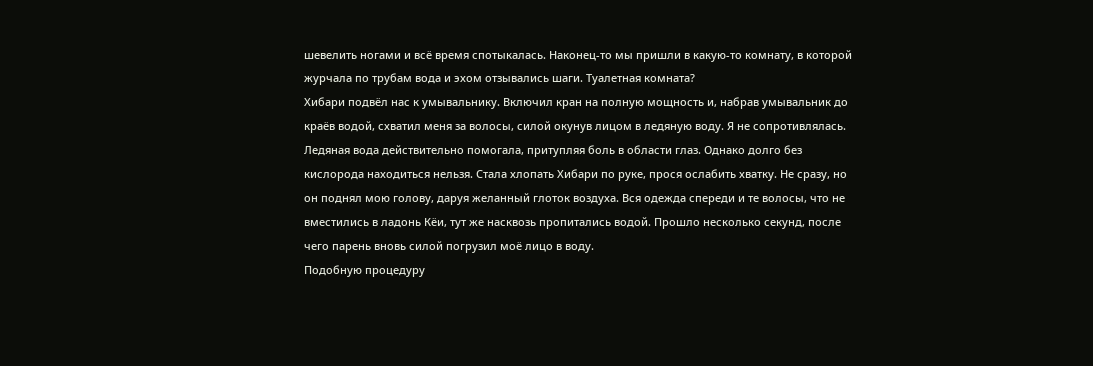шевелить ногами и всё время спотыкалась. Наконец-то мы пришли в какую-то комнату, в которой журчала по трубам вода и эхом отзывались шаги. Туалетная комната?
Хибари подвёл нас к умывальнику. Включил кран на полную мощность и, набрав умывальник до краёв водой, схватил меня за волосы, силой окунув лицом в ледяную воду. Я не сопротивлялась. Ледяная вода действительно помогала, притупляя боль в области глаз. Однако долго без кислорода находиться нельзя. Стала хлопать Хибари по руке, прося ослабить хватку. Не сразу, но он поднял мою голову, даруя желанный глоток воздуха. Вся одежда спереди и те волосы, что не вместились в ладонь Кёи, тут же насквозь пропитались водой. Прошло несколько секунд, после чего парень вновь силой погрузил моё лицо в воду.
Подобную процедуру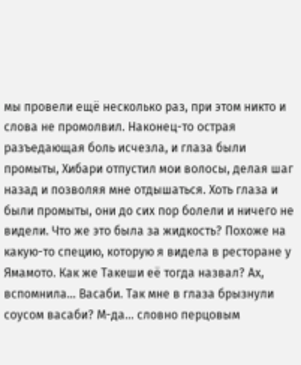мы провели ещё несколько раз, при этом никто и слова не промолвил. Наконец-то острая разъедающая боль исчезла, и глаза были промыты, Хибари отпустил мои волосы, делая шаг назад и позволяя мне отдышаться. Хоть глаза и были промыты, они до сих пор болели и ничего не видели. Что же это была за жидкость? Похоже на какую-то специю, которую я видела в ресторане у Ямамото. Как же Такеши её тогда назвал? Ах, вспомнила… Васаби. Так мне в глаза брызнули соусом васаби? М-да… словно перцовым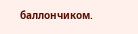баллончиком.